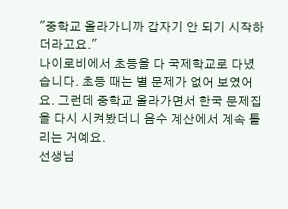"중학교 올라가니까 갑자기 안 되기 시작하더라고요."
나이로비에서 초등을 다 국제학교로 다녔습니다. 초등 때는 별 문제가 없어 보였어요. 그런데 중학교 올라가면서 한국 문제집을 다시 시켜봤더니 음수 계산에서 계속 틀리는 거예요.
선생님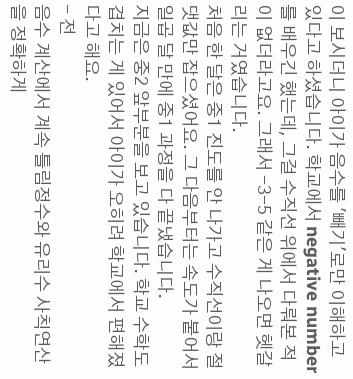이 보시더니 아이가 음수를 '빼기'로만 이해하고 있다고 하셨습니다. 학교에서 negative number를 배우긴 했는데, 그걸 수직선 위에서 다뤄본 적이 없더라고요. 그래서 -3-5 같은 게 나오면 헷갈리는 거였습니다.
처음 한 달은 중1 진도를 안 나가고 수직선이랑 절댓값만 잡으셨어요. 그 다음부터는 속도가 붙어서 일곱 달 만에 중1 과정을 다 끝냈습니다.
지금은 중2 앞부분을 보고 있습니다. 학교 수학도 겹치는 게 있어서 아이가 오히려 학교에서 편해졌다고 해요.
- 전
음수 계산에서 계속 틀림정수와 유리수 사칙연산을 정확하게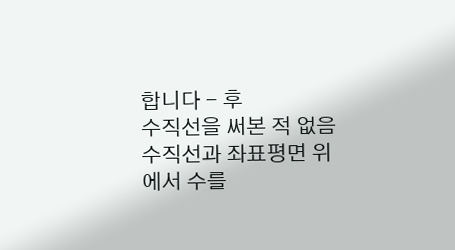합니다 - 후
수직선을 써본 적 없음수직선과 좌표평면 위에서 수를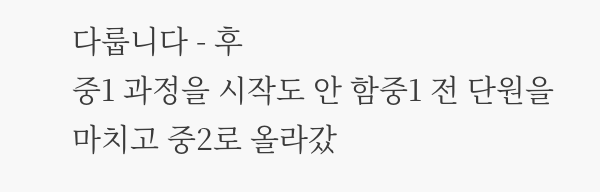다룹니다 - 후
중1 과정을 시작도 안 함중1 전 단원을 마치고 중2로 올라갔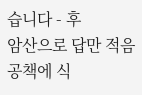습니다 - 후
암산으로 답만 적음공책에 식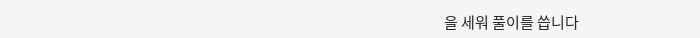을 세워 풀이를 씁니다